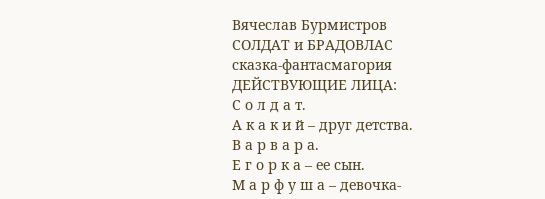Вячеслав Бурмистров
СОЛДАТ и БРАДОВЛАС
сказка-фантасмагория
ДЕЙСТВУЮЩИЕ ЛИЦА:
С о л д а т.
А к а к и й – друг детства.
В а р в а р а.
Е г о р к а – ее сын.
М а р ф у ш а – девочка-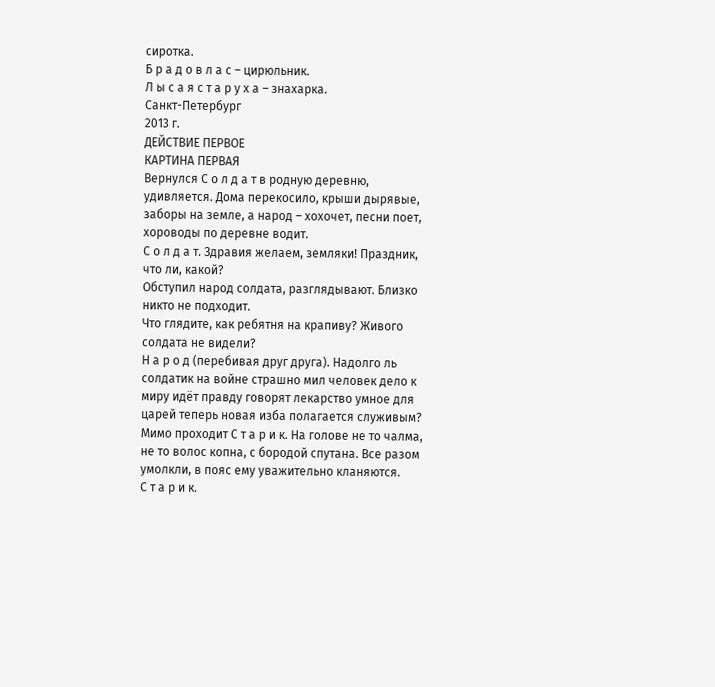сиротка.
Б р а д о в л а с – цирюльник.
Л ы с а я с т а р у х а – знахарка.
Санкт-Петербург
2013 г.
ДЕЙСТВИЕ ПЕРВОЕ
КАРТИНА ПЕРВАЯ
Вернулся С о л д а т в родную деревню, удивляется. Дома перекосило, крыши дырявые, заборы на земле, а народ – хохочет, песни поет, хороводы по деревне водит.
С о л д а т. Здравия желаем, земляки! Праздник, что ли, какой?
Обступил народ солдата, разглядывают. Близко никто не подходит.
Что глядите, как ребятня на крапиву? Живого солдата не видели?
Н а р о д (перебивая друг друга). Надолго ль солдатик на войне страшно мил человек дело к миру идёт правду говорят лекарство умное для царей теперь новая изба полагается служивым?
Мимо проходит С т а р и к. На голове не то чалма, не то волос копна, с бородой спутана. Все разом умолкли, в пояс ему уважительно кланяются.
С т а р и к.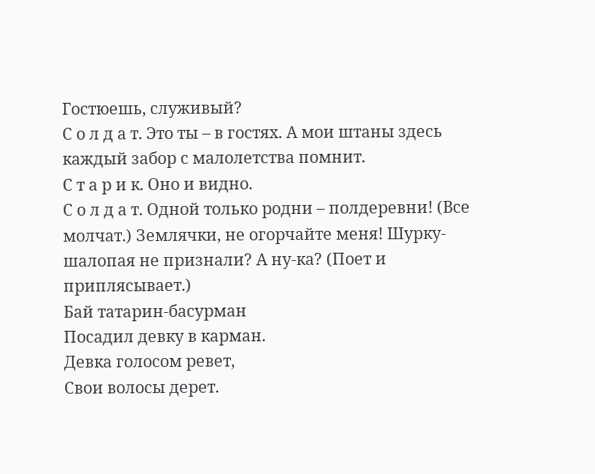Гостюешь, служивый?
С о л д а т. Это ты – в гостях. А мои штаны здесь каждый забор с малолетства помнит.
С т а р и к. Оно и видно.
С о л д а т. Одной только родни – полдеревни! (Все молчат.) Землячки, не огорчайте меня! Шурку-шалопая не признали? А ну-ка? (Поет и приплясывает.)
Бай татарин-басурман
Посадил девку в карман.
Девка голосом ревет,
Свои волосы дерет.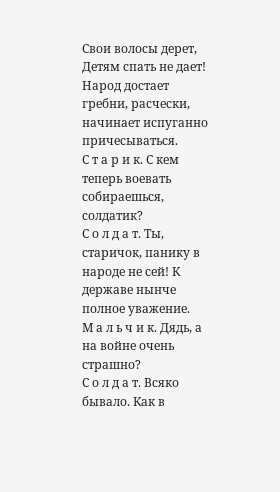Свои волосы дерет,
Детям спать не дает!
Народ достает гребни, расчески, начинает испуганно причесываться.
С т а р и к. С кем теперь воевать собираешься, солдатик?
С о л д а т. Ты, старичок, панику в народе не сей! К державе нынче полное уважение.
М а л ь ч и к. Дядь, а на войне очень страшно?
С о л д а т. Всяко бывало. Как в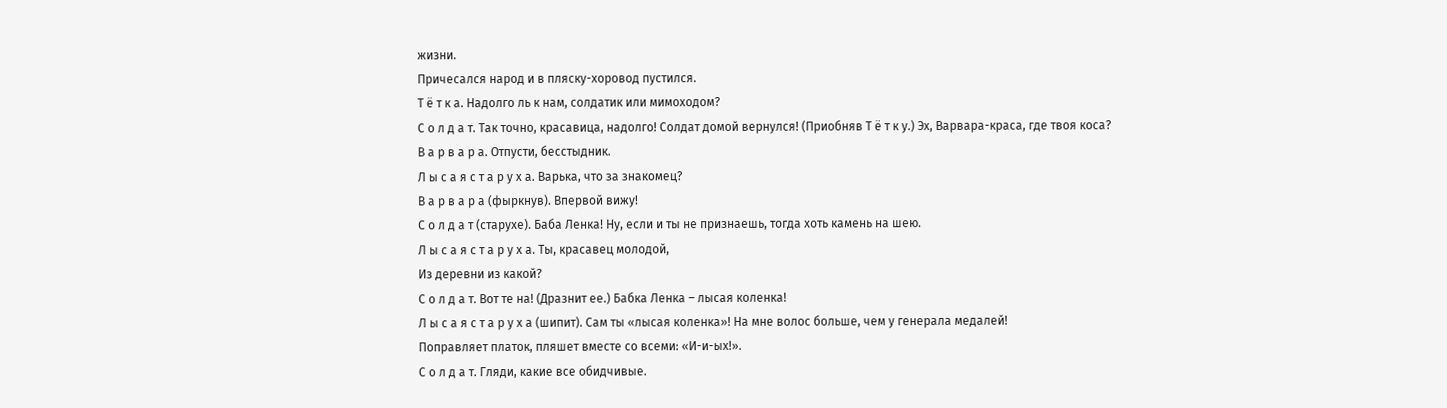жизни.
Причесался народ и в пляску-хоровод пустился.
Т ё т к а. Надолго ль к нам, солдатик или мимоходом?
С о л д а т. Так точно, красавица, надолго! Солдат домой вернулся! (Приобняв Т ё т к у.) Эх, Варвара-краса, где твоя коса?
В а р в а р а. Отпусти, бесстыдник.
Л ы с а я с т а р у х а. Варька, что за знакомец?
В а р в а р а (фыркнув). Впервой вижу!
С о л д а т (старухе). Баба Ленка! Ну, если и ты не признаешь, тогда хоть камень на шею.
Л ы с а я с т а р у х а. Ты, красавец молодой,
Из деревни из какой?
С о л д а т. Вот те на! (Дразнит ее.) Бабка Ленка – лысая коленка!
Л ы с а я с т а р у х а (шипит). Сам ты «лысая коленка»! На мне волос больше, чем у генерала медалей!
Поправляет платок, пляшет вместе со всеми: «И-и-ых!».
С о л д а т. Гляди, какие все обидчивые.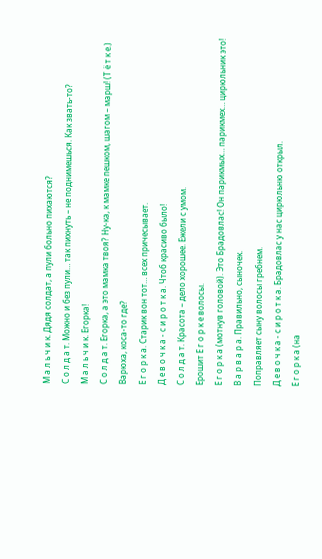М а л ь ч и к. Дядя солдат, а пули больно пихаются?
С о л д а т. Можно и без пули… так пихнуть – не поднимешься. Как звать-то?
М а л ь ч и к. Егорка!
С о л д а т. Егорка, а это мамка твоя? Ну-ка, к мамке пешком, шагом – марш! (Т ё т к е.) Варюха, коса-то где?
Е г о р к а. Старик вон тот… всех причесывает.
Д е в о ч к а - с и р о т к а. Чтоб красиво было!
С о л д а т. Красота – дело хорошее. Ежели с умом.
Ерошит Е г о р к е волосы.
Е г о р к а (мотнув головой). Это Брадовлас! Он парикмых… парикмех… цирюльник это!
В а р в а р а. Правильно, сыночек.
Поправляет сыну волосы гребнем.
Д е в о ч к а - с и р о т к а. Брадовлас у нас цирюльню открыл.
Е г о р к а (на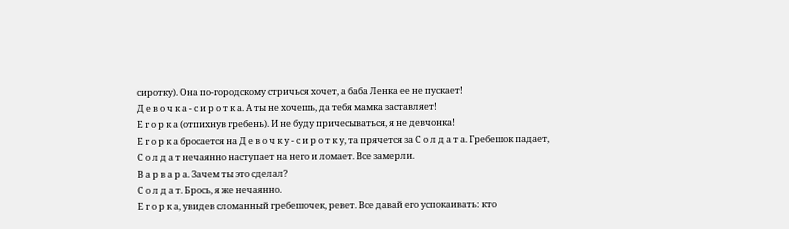сиротку). Она по-городскому стричься хочет, а баба Ленка ее не пускает!
Д е в о ч к а - с и р о т к а. А ты не хочешь, да тебя мамка заставляет!
Е г о р к а (отпихнув гребень). И не буду причесываться, я не девчонка!
Е г о р к а бросается на Д е в о ч к у - с и р о т к у, та прячется за С о л д а т а. Гребешок падает,
С о л д а т нечаянно наступает на него и ломает. Все замерли.
В а р в а р а. Зачем ты это сделал?
С о л д а т. Брось, я же нечаянно.
Е г о р к а, увидев сломанный гребешочек, ревет. Все давай его успокаивать: кто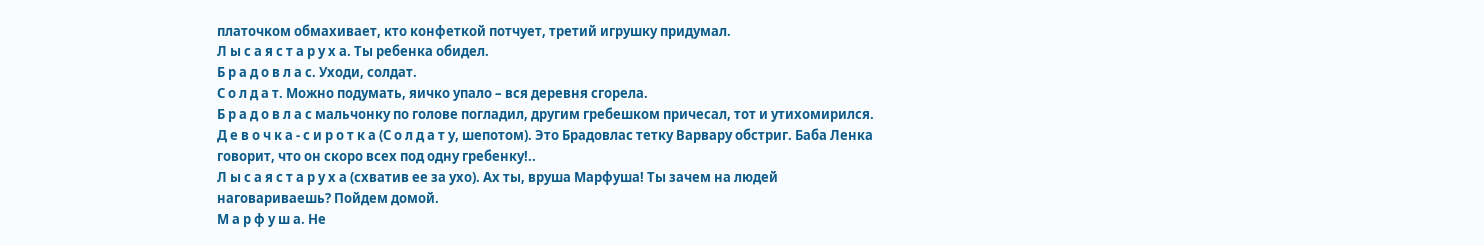платочком обмахивает, кто конфеткой потчует, третий игрушку придумал.
Л ы с а я с т а р у х а. Ты ребенка обидел.
Б р а д о в л а с. Уходи, солдат.
С о л д а т. Можно подумать, яичко упало – вся деревня сгорела.
Б р а д о в л а с мальчонку по голове погладил, другим гребешком причесал, тот и утихомирился.
Д е в о ч к а - с и р о т к а (С о л д а т у, шепотом). Это Брадовлас тетку Варвару обстриг. Баба Ленка говорит, что он скоро всех под одну гребенку!..
Л ы с а я с т а р у х а (схватив ее за ухо). Ах ты, вруша Марфуша! Ты зачем на людей наговариваешь? Пойдем домой.
М а р ф у ш а. Не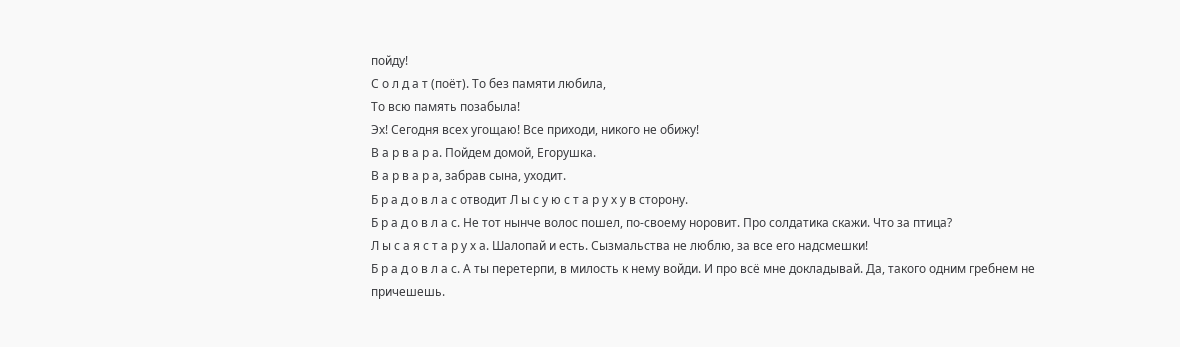пойду!
С о л д а т (поёт). То без памяти любила,
То всю память позабыла!
Эх! Сегодня всех угощаю! Все приходи, никого не обижу!
В а р в а р а. Пойдем домой, Егорушка.
В а р в а р а, забрав сына, уходит.
Б р а д о в л а с отводит Л ы с у ю с т а р у х у в сторону.
Б р а д о в л а с. Не тот нынче волос пошел, по-своему норовит. Про солдатика скажи. Что за птица?
Л ы с а я с т а р у х а. Шалопай и есть. Сызмальства не люблю, за все его надсмешки!
Б р а д о в л а с. А ты перетерпи, в милость к нему войди. И про всё мне докладывай. Да, такого одним гребнем не причешешь.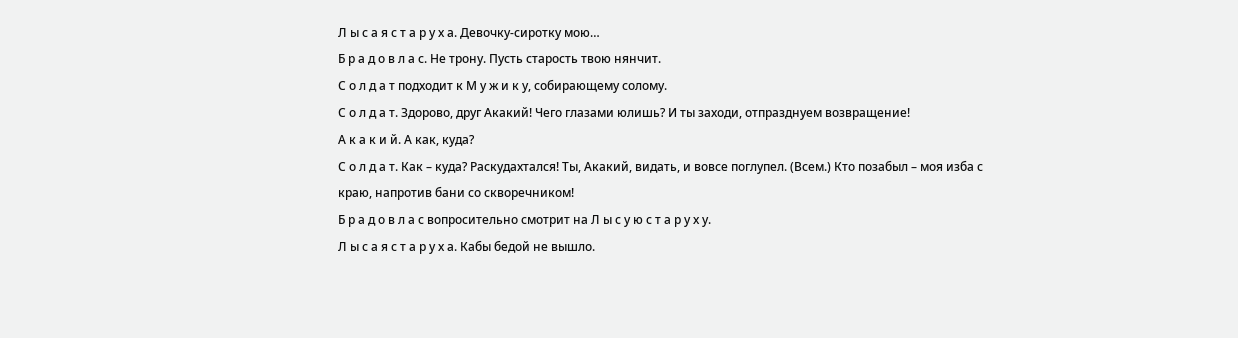Л ы с а я с т а р у х а. Девочку-сиротку мою…
Б р а д о в л а с. Не трону. Пусть старость твою нянчит.
С о л д а т подходит к М у ж и к у, собирающему солому.
С о л д а т. Здорово, друг Акакий! Чего глазами юлишь? И ты заходи, отпразднуем возвращение!
А к а к и й. А как, куда?
С о л д а т. Как – куда? Раскудахтался! Ты, Акакий, видать, и вовсе поглупел. (Всем.) Кто позабыл – моя изба с краю, напротив бани со скворечником!
Б р а д о в л а с вопросительно смотрит на Л ы с у ю с т а р у х у.
Л ы с а я с т а р у х а. Кабы бедой не вышло.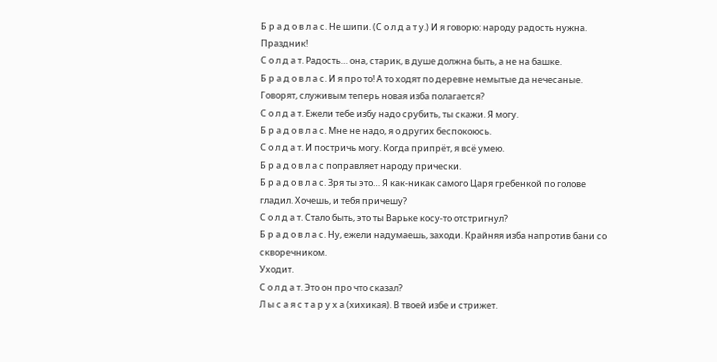Б р а д о в л а с. Не шипи. (С о л д а т у.) И я говорю: народу радость нужна. Праздник!
С о л д а т. Радость… она, старик, в душе должна быть, а не на башке.
Б р а д о в л а с. И я про то! А то ходят по деревне немытые да нечесаные. Говорят, служивым теперь новая изба полагается?
С о л д а т. Ежели тебе избу надо срубить, ты скажи. Я могу.
Б р а д о в л а с. Мне не надо, я о других беспокоюсь.
С о л д а т. И постричь могу. Когда припрёт, я всё умею.
Б р а д о в л а с поправляет народу прически.
Б р а д о в л а с. Зря ты это… Я как-никак самого Царя гребенкой по голове гладил. Хочешь, и тебя причешу?
С о л д а т. Стало быть, это ты Варьке косу-то отстригнул?
Б р а д о в л а с. Ну, ежели надумаешь, заходи. Крайняя изба напротив бани со скворечником.
Уходит.
С о л д а т. Это он про что сказал?
Л ы с а я с т а р у х а (хихикая). В твоей избе и стрижет.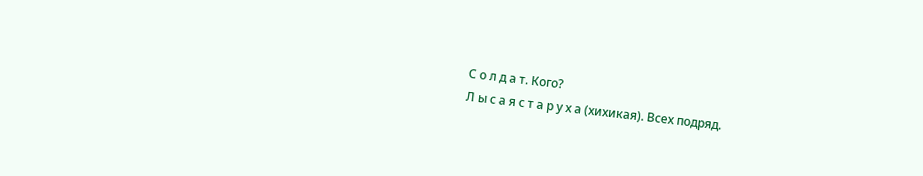С о л д а т. Кого?
Л ы с а я с т а р у х а (хихикая). Всех подряд.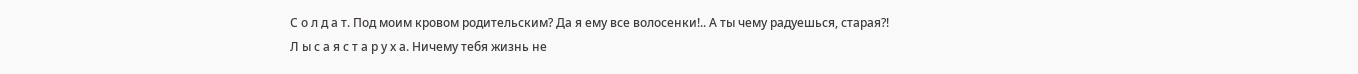С о л д а т. Под моим кровом родительским? Да я ему все волосенки!.. А ты чему радуешься, старая?!
Л ы с а я с т а р у х а. Ничему тебя жизнь не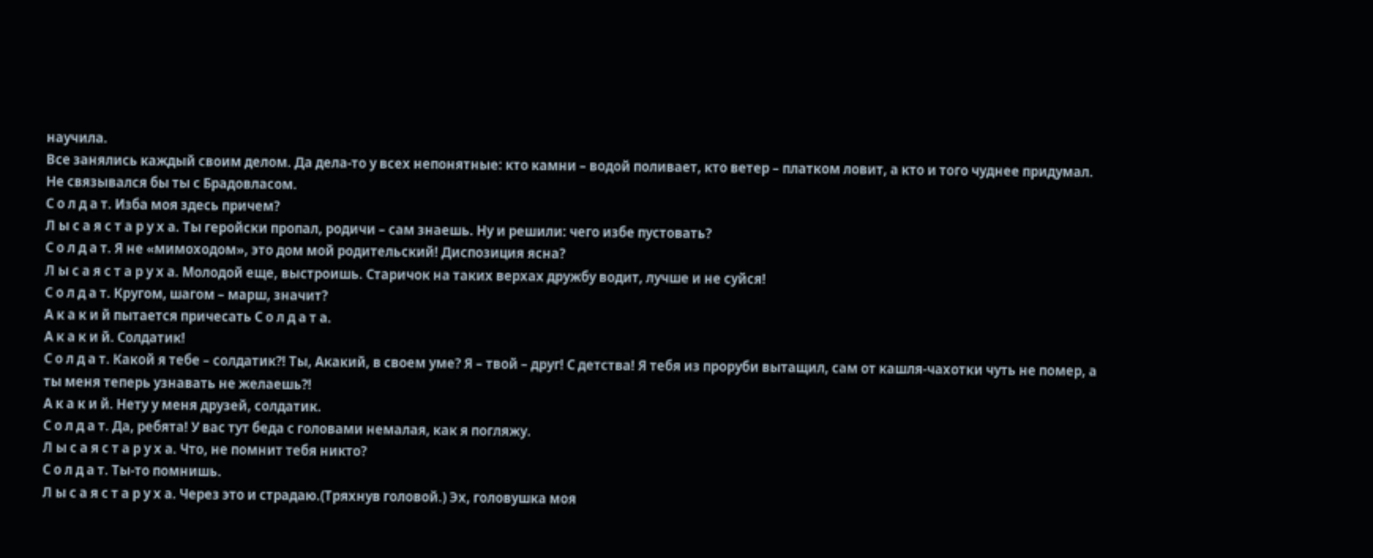научила.
Все занялись каждый своим делом. Да дела-то у всех непонятные: кто камни – водой поливает, кто ветер – платком ловит, а кто и того чуднее придумал.
Не связывался бы ты с Брадовласом.
С о л д а т. Изба моя здесь причем?
Л ы с а я с т а р у х а. Ты геройски пропал, родичи – сам знаешь. Ну и решили: чего избе пустовать?
С о л д а т. Я не «мимоходом», это дом мой родительский! Диспозиция ясна?
Л ы с а я с т а р у х а. Молодой еще, выстроишь. Старичок на таких верхах дружбу водит, лучше и не суйся!
С о л д а т. Кругом, шагом – марш, значит?
А к а к и й пытается причесать С о л д а т а.
А к а к и й. Солдатик!
С о л д а т. Какой я тебе – солдатик?! Ты, Акакий, в своем уме? Я – твой – друг! С детства! Я тебя из проруби вытащил, сам от кашля-чахотки чуть не помер, а ты меня теперь узнавать не желаешь?!
А к а к и й. Нету у меня друзей, солдатик.
С о л д а т. Да, ребята! У вас тут беда с головами немалая, как я погляжу.
Л ы с а я с т а р у х а. Что, не помнит тебя никто?
С о л д а т. Ты-то помнишь.
Л ы с а я с т а р у х а. Через это и страдаю.(Тряхнув головой.) Эх, головушка моя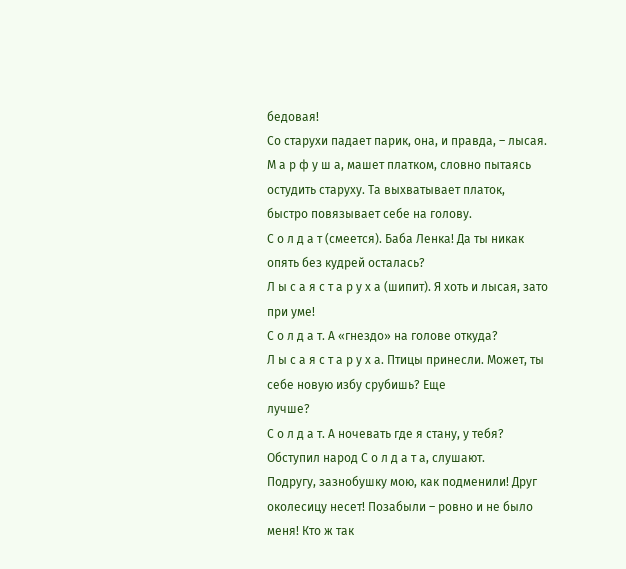бедовая!
Со старухи падает парик, она, и правда, – лысая. М а р ф у ш а, машет платком, словно пытаясь остудить старуху. Та выхватывает платок, быстро повязывает себе на голову.
С о л д а т (смеется). Баба Ленка! Да ты никак опять без кудрей осталась?
Л ы с а я с т а р у х а (шипит). Я хоть и лысая, зато при уме!
С о л д а т. А «гнездо» на голове откуда?
Л ы с а я с т а р у х а. Птицы принесли. Может, ты себе новую избу срубишь? Еще
лучше?
С о л д а т. А ночевать где я стану, у тебя?
Обступил народ С о л д а т а, слушают.
Подругу, зазнобушку мою, как подменили! Друг околесицу несет! Позабыли – ровно и не было меня! Кто ж так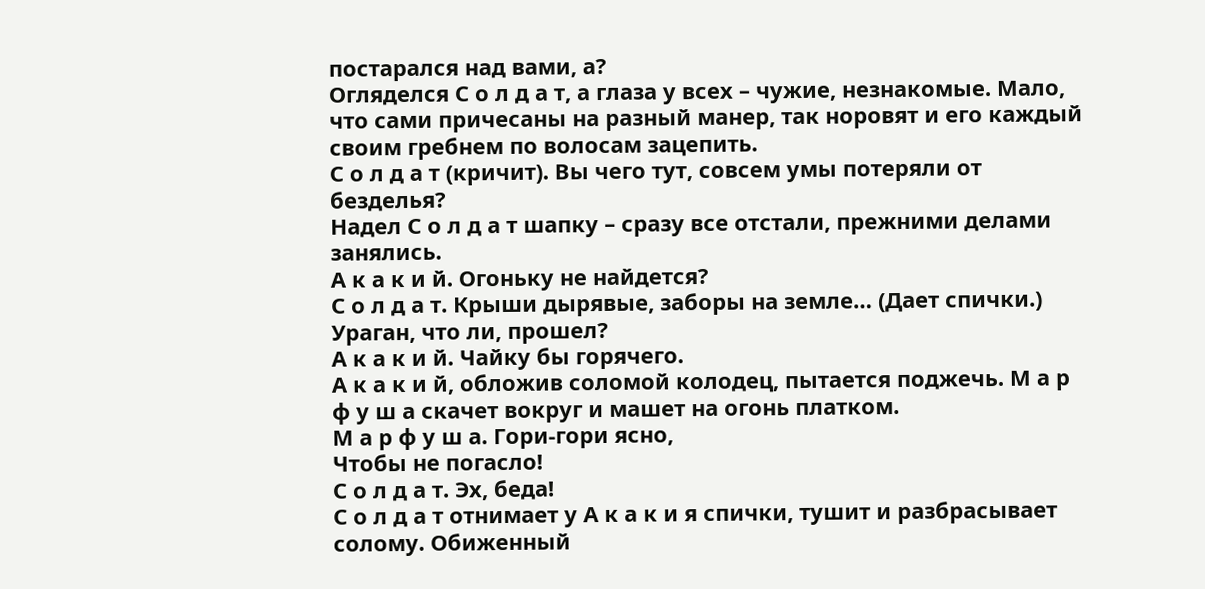постарался над вами, а?
Огляделся С о л д а т, а глаза у всех – чужие, незнакомые. Мало, что сами причесаны на разный манер, так норовят и его каждый своим гребнем по волосам зацепить.
С о л д а т (кричит). Вы чего тут, совсем умы потеряли от безделья?
Надел С о л д а т шапку – сразу все отстали, прежними делами занялись.
А к а к и й. Огоньку не найдется?
С о л д а т. Крыши дырявые, заборы на земле… (Дает спички.) Ураган, что ли, прошел?
А к а к и й. Чайку бы горячего.
А к а к и й, обложив соломой колодец, пытается поджечь. М а р ф у ш а скачет вокруг и машет на огонь платком.
М а р ф у ш а. Гори-гори ясно,
Чтобы не погасло!
С о л д а т. Эх, беда!
С о л д а т отнимает у А к а к и я спички, тушит и разбрасывает солому. Обиженный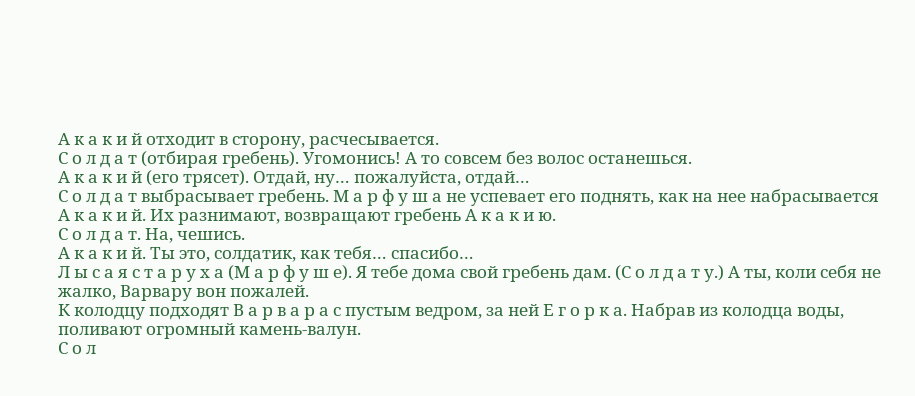А к а к и й отходит в сторону, расчесывается.
С о л д а т (отбирая гребень). Угомонись! А то совсем без волос останешься.
А к а к и й (его трясет). Отдай, ну… пожалуйста, отдай…
С о л д а т выбрасывает гребень. М а р ф у ш а не успевает его поднять, как на нее набрасывается
А к а к и й. Их разнимают, возвращают гребень А к а к и ю.
С о л д а т. На, чешись.
А к а к и й. Ты это, солдатик, как тебя… спасибо…
Л ы с а я с т а р у х а (М а р ф у ш е). Я тебе дома свой гребень дам. (С о л д а т у.) А ты, коли себя не жалко, Варвару вон пожалей.
К колодцу подходят В а р в а р а с пустым ведром, за ней Е г о р к а. Набрав из колодца воды, поливают огромный камень-валун.
С о л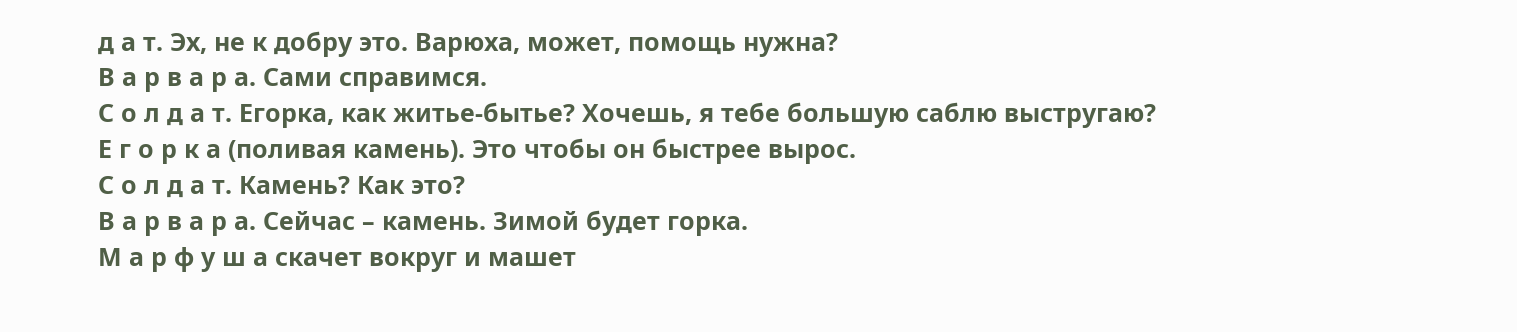д а т. Эх, не к добру это. Варюха, может, помощь нужна?
В а р в а р а. Сами справимся.
С о л д а т. Егорка, как житье-бытье? Хочешь, я тебе большую саблю выстругаю?
Е г о р к а (поливая камень). Это чтобы он быстрее вырос.
С о л д а т. Камень? Как это?
В а р в а р а. Сейчас – камень. Зимой будет горка.
М а р ф у ш а скачет вокруг и машет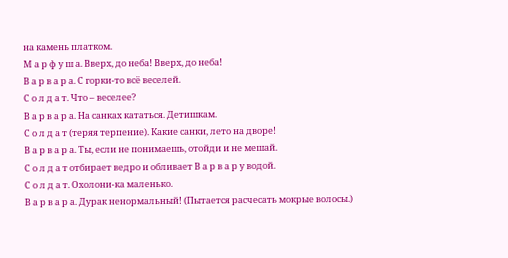на камень платком.
М а р ф у ш а. Вверх, до неба! Вверх, до неба!
В а р в а р а. С горки-то всё веселей.
С о л д а т. Что – веселее?
В а р в а р а. На санках кататься. Детишкам.
С о л д а т (теряя терпение). Какие санки, лето на дворе!
В а р в а р а. Ты, если не понимаешь, отойди и не мешай.
С о л д а т отбирает ведро и обливает В а р в а р у водой.
С о л д а т. Охолони-ка маленько.
В а р в а р а. Дурак ненормальный! (Пытается расчесать мокрые волосы.)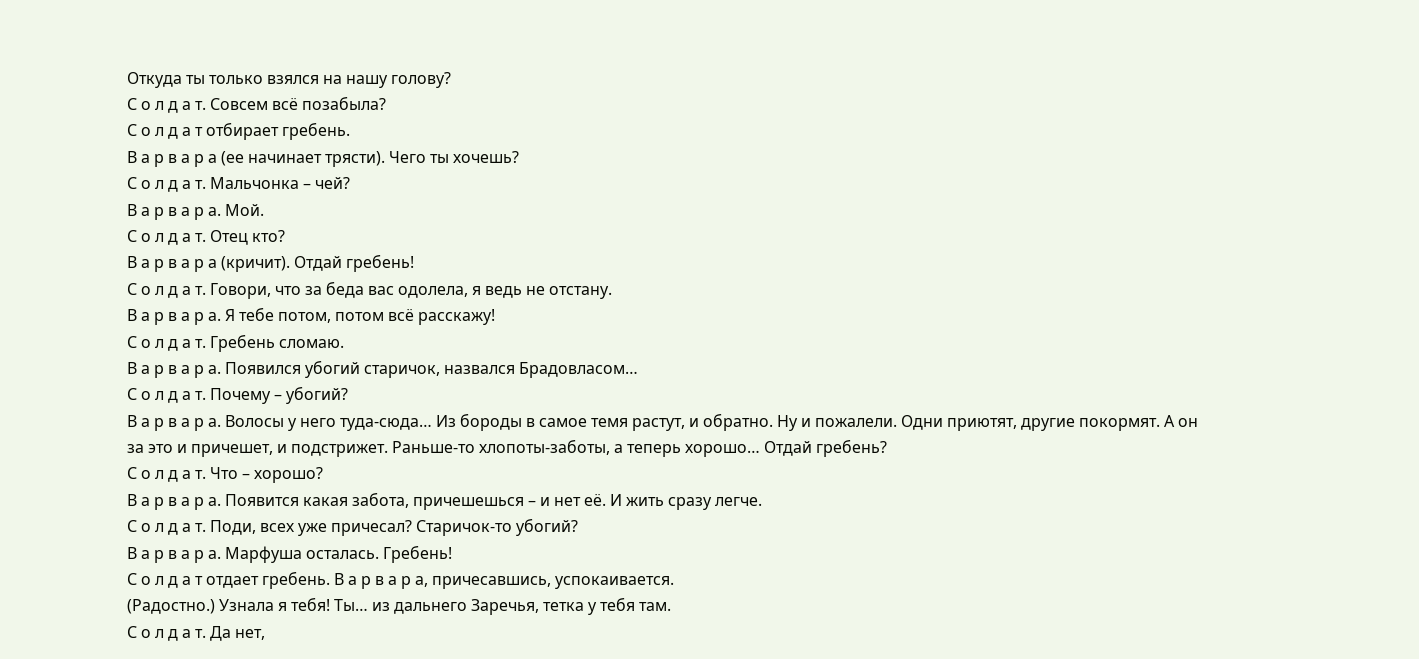Откуда ты только взялся на нашу голову?
С о л д а т. Совсем всё позабыла?
С о л д а т отбирает гребень.
В а р в а р а (ее начинает трясти). Чего ты хочешь?
С о л д а т. Мальчонка – чей?
В а р в а р а. Мой.
С о л д а т. Отец кто?
В а р в а р а (кричит). Отдай гребень!
С о л д а т. Говори, что за беда вас одолела, я ведь не отстану.
В а р в а р а. Я тебе потом, потом всё расскажу!
С о л д а т. Гребень сломаю.
В а р в а р а. Появился убогий старичок, назвался Брадовласом…
С о л д а т. Почему – убогий?
В а р в а р а. Волосы у него туда-сюда… Из бороды в самое темя растут, и обратно. Ну и пожалели. Одни приютят, другие покормят. А он за это и причешет, и подстрижет. Раньше-то хлопоты-заботы, а теперь хорошо… Отдай гребень?
С о л д а т. Что – хорошо?
В а р в а р а. Появится какая забота, причешешься – и нет её. И жить сразу легче.
С о л д а т. Поди, всех уже причесал? Старичок-то убогий?
В а р в а р а. Марфуша осталась. Гребень!
С о л д а т отдает гребень. В а р в а р а, причесавшись, успокаивается.
(Радостно.) Узнала я тебя! Ты… из дальнего Заречья, тетка у тебя там.
С о л д а т. Да нет,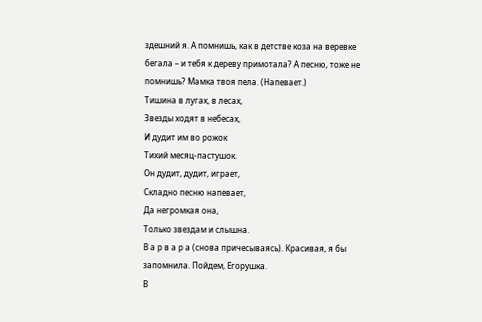здешний я. А помнишь, как в детстве коза на веревке бегала – и тебя к дереву примотала? А песню, тоже не помнишь? Мамка твоя пела. (Напевает.)
Тишина в лугах, в лесах,
Звезды ходят в небесах,
И дудит им во рожок
Тихий месяц-пастушок.
Он дудит, дудит, играет,
Складно песню напевает,
Да негромкая она,
Только звездам и слышна.
В а р в а р а (снова причесываясь). Красивая, я бы запомнила. Пойдем, Егорушка.
В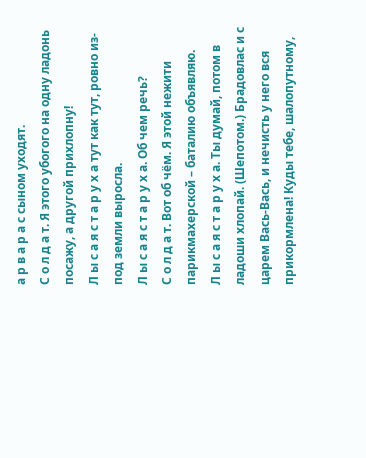а р в а р а с сыном уходят.
С о л д а т. Я этого убогого на одну ладонь посажу, а другой прихлопну!
Л ы с а я с т а р у х а тут как тут, ровно из-под земли выросла.
Л ы с а я с т а р у х а. Об чем речь?
С о л д а т. Вот об чём. Я этой нежити парикмахерской – баталию объявляю.
Л ы с а я с т а р у х а. Ты думай, потом в ладоши хлопай. (Шепотом.) Брадовлас и с царем Вась-Вась, и нечисть у него вся прикормлена! Куды тебе, шалопутному,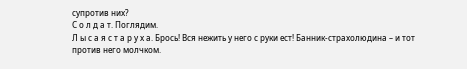супротив них?
С о л д а т. Поглядим.
Л ы с а я с т а р у х а. Брось! Вся нежить у него с руки ест! Банник-страхолюдина – и тот против него молчком.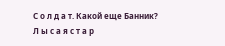С о л д а т. Какой еще Банник?
Л ы с а я с т а р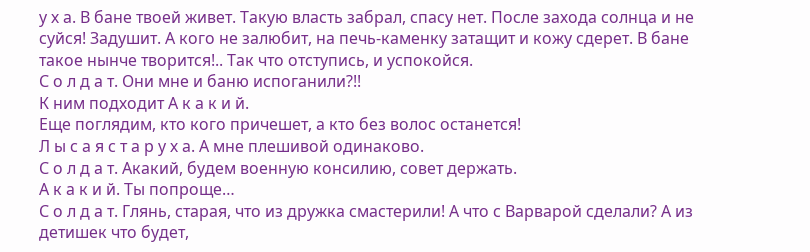у х а. В бане твоей живет. Такую власть забрал, спасу нет. После захода солнца и не суйся! Задушит. А кого не залюбит, на печь-каменку затащит и кожу сдерет. В бане такое нынче творится!.. Так что отступись, и успокойся.
С о л д а т. Они мне и баню испоганили?!!
К ним подходит А к а к и й.
Еще поглядим, кто кого причешет, а кто без волос останется!
Л ы с а я с т а р у х а. А мне плешивой одинаково.
С о л д а т. Акакий, будем военную консилию, совет держать.
А к а к и й. Ты попроще…
С о л д а т. Глянь, старая, что из дружка смастерили! А что с Варварой сделали? А из детишек что будет,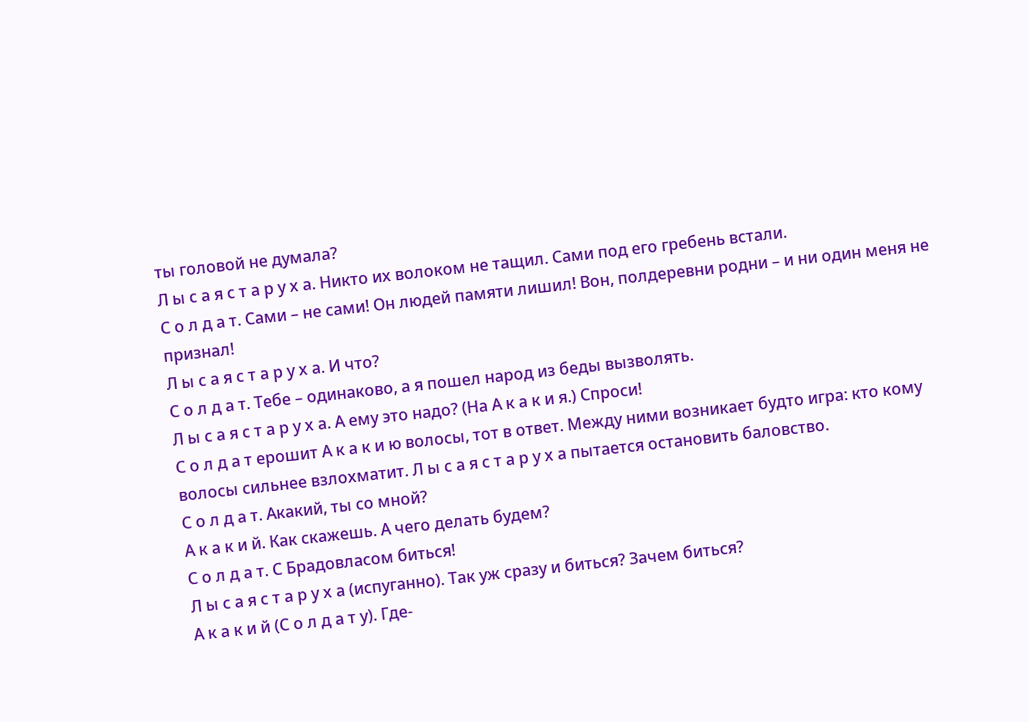ты головой не думала?
Л ы с а я с т а р у х а. Никто их волоком не тащил. Сами под его гребень встали.
С о л д а т. Сами – не сами! Он людей памяти лишил! Вон, полдеревни родни – и ни один меня не признал!
Л ы с а я с т а р у х а. И что?
С о л д а т. Тебе – одинаково, а я пошел народ из беды вызволять.
Л ы с а я с т а р у х а. А ему это надо? (На А к а к и я.) Спроси!
С о л д а т ерошит А к а к и ю волосы, тот в ответ. Между ними возникает будто игра: кто кому волосы сильнее взлохматит. Л ы с а я с т а р у х а пытается остановить баловство.
С о л д а т. Акакий, ты со мной?
А к а к и й. Как скажешь. А чего делать будем?
С о л д а т. С Брадовласом биться!
Л ы с а я с т а р у х а (испуганно). Так уж сразу и биться? Зачем биться?
А к а к и й (С о л д а т у). Где-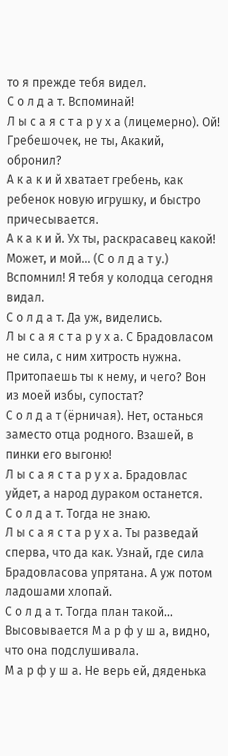то я прежде тебя видел.
С о л д а т. Вспоминай!
Л ы с а я с т а р у х а (лицемерно). Ой! Гребешочек, не ты, Акакий, обронил?
А к а к и й хватает гребень, как ребенок новую игрушку, и быстро причесывается.
А к а к и й. Ух ты, раскрасавец какой! Может, и мой… (С о л д а т у.) Вспомнил! Я тебя у колодца сегодня видал.
С о л д а т. Да уж, виделись.
Л ы с а я с т а р у х а. С Брадовласом не сила, с ним хитрость нужна. Притопаешь ты к нему, и чего? Вон из моей избы, супостат?
С о л д а т (ёрничая). Нет, останься заместо отца родного. Взашей, в пинки его выгоню!
Л ы с а я с т а р у х а. Брадовлас уйдет, а народ дураком останется.
С о л д а т. Тогда не знаю.
Л ы с а я с т а р у х а. Ты разведай сперва, что да как. Узнай, где сила Брадовласова упрятана. А уж потом ладошами хлопай.
С о л д а т. Тогда план такой…
Высовывается М а р ф у ш а, видно, что она подслушивала.
М а р ф у ш а. Не верь ей, дяденька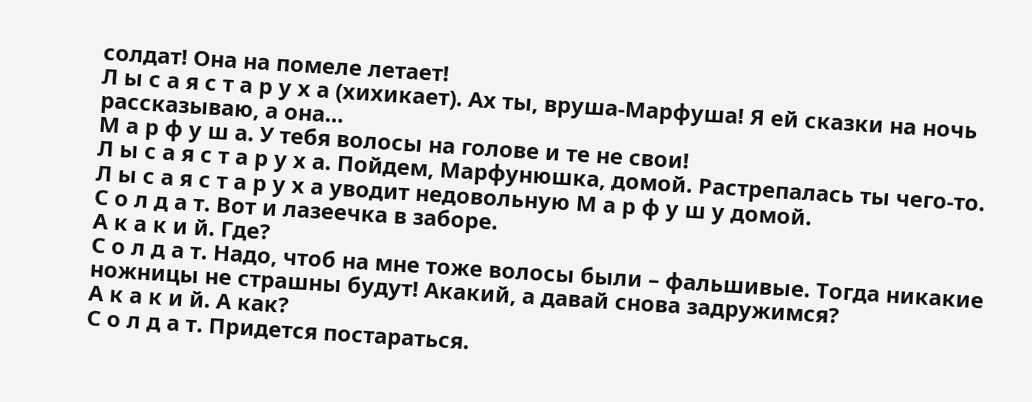солдат! Она на помеле летает!
Л ы с а я с т а р у х а (хихикает). Ах ты, вруша-Марфуша! Я ей сказки на ночь рассказываю, а она…
М а р ф у ш а. У тебя волосы на голове и те не свои!
Л ы с а я с т а р у х а. Пойдем, Марфунюшка, домой. Растрепалась ты чего-то.
Л ы с а я с т а р у х а уводит недовольную М а р ф у ш у домой.
С о л д а т. Вот и лазеечка в заборе.
А к а к и й. Где?
С о л д а т. Надо, чтоб на мне тоже волосы были – фальшивые. Тогда никакие ножницы не страшны будут! Акакий, а давай снова задружимся?
А к а к и й. А как?
С о л д а т. Придется постараться.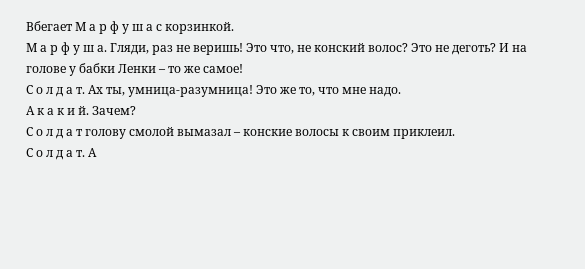Вбегает М а р ф у ш а с корзинкой.
М а р ф у ш а. Гляди, раз не веришь! Это что, не конский волос? Это не деготь? И на голове у бабки Ленки – то же самое!
С о л д а т. Ах ты, умница-разумница! Это же то, что мне надо.
А к а к и й. Зачем?
С о л д а т голову смолой вымазал – конские волосы к своим приклеил.
С о л д а т. А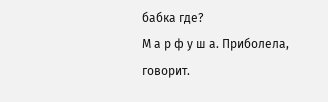бабка где?
М а р ф у ш а. Приболела, говорит.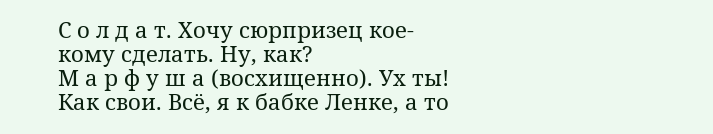С о л д а т. Хочу сюрпризец кое-кому сделать. Ну, как?
М а р ф у ш а (восхищенно). Ух ты! Как свои. Всё, я к бабке Ленке, а то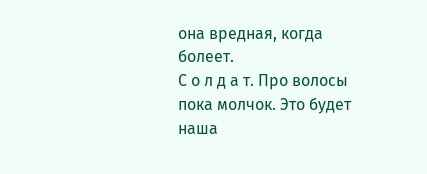она вредная, когда болеет.
С о л д а т. Про волосы пока молчок. Это будет наша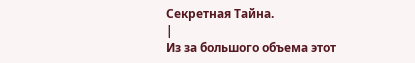Секретная Тайна.
|
Из за большого объема этот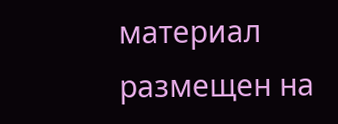материал размещен на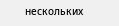нескольких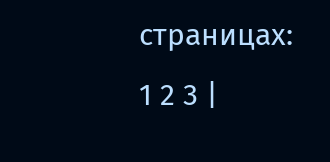страницах:
1 2 3 |